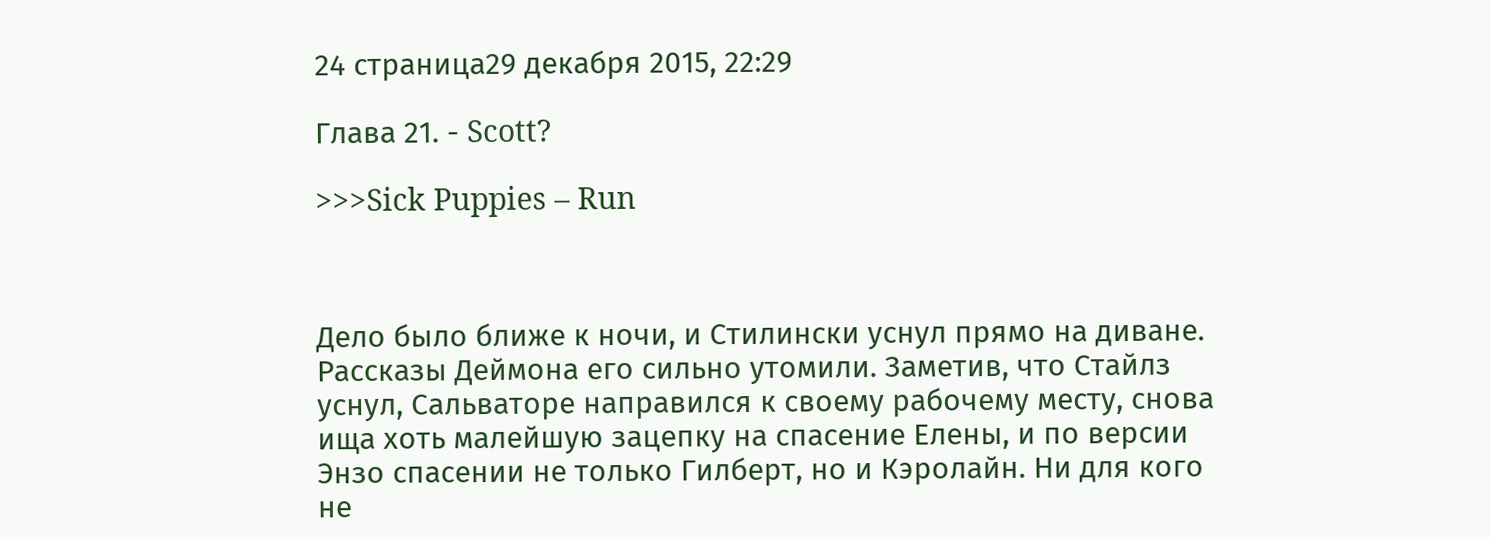24 страница29 декабря 2015, 22:29

Глава 21. - Scott?

>>>Sick Puppies – Run



Дело было ближе к ночи, и Стилински уснул прямо на диване. Рассказы Деймона его сильно утомили. Заметив, что Стайлз уснул, Сальваторе направился к своему рабочему месту, снова ища хоть малейшую зацепку на спасение Елены, и по версии Энзо спасении не только Гилберт, но и Кэролайн. Ни для кого не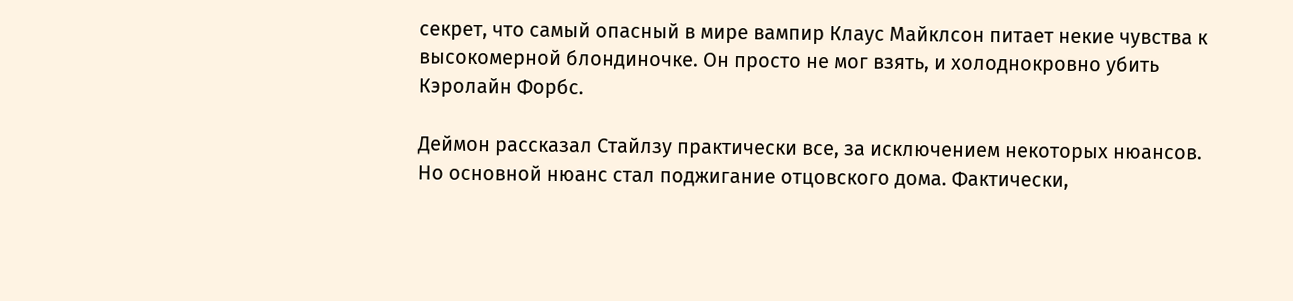секрет, что самый опасный в мире вампир Клаус Майклсон питает некие чувства к высокомерной блондиночке. Он просто не мог взять, и холоднокровно убить Кэролайн Форбс.

Деймон рассказал Стайлзу практически все, за исключением некоторых нюансов. Но основной нюанс стал поджигание отцовского дома. Фактически,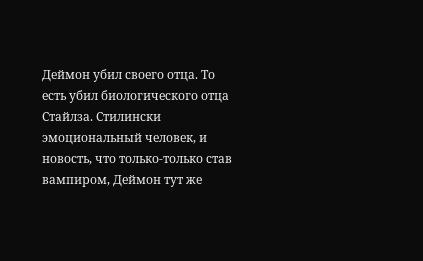Деймон убил своего отца. То есть убил биологического отца Стайлза. Стилински эмоциональный человек, и новость, что только-только став вампиром, Деймон тут же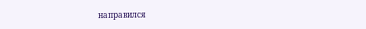направился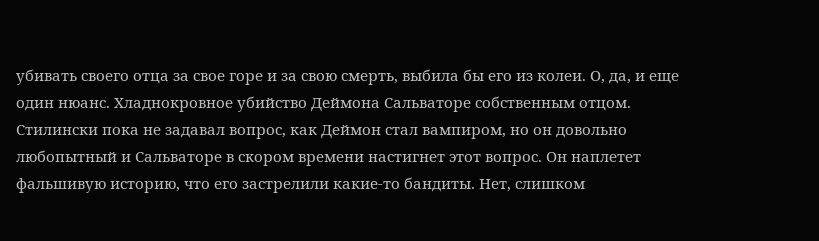убивать своего отца за свое горе и за свою смерть, выбила бы его из колеи. О, да, и еще один нюанс. Хладнокровное убийство Деймона Сальваторе собственным отцом. Стилински пока не задавал вопрос, как Деймон стал вампиром, но он довольно любопытный и Сальваторе в скором времени настигнет этот вопрос. Он наплетет фальшивую историю, что его застрелили какие-то бандиты. Нет, слишком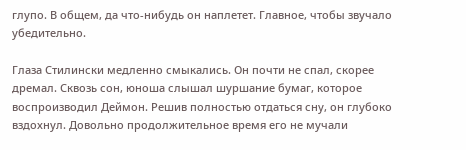глупо. В общем, да что-нибудь он наплетет. Главное, чтобы звучало убедительно.

Глаза Стилински медленно смыкались. Он почти не спал, скорее дремал. Сквозь сон, юноша слышал шуршание бумаг, которое воспроизводил Деймон. Решив полностью отдаться сну, он глубоко вздохнул. Довольно продолжительное время его не мучали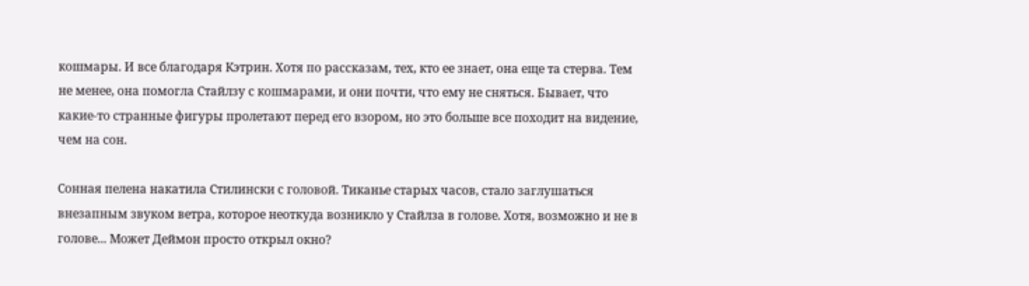кошмары. И все благодаря Кэтрин. Хотя по рассказам, тех, кто ее знает, она еще та стерва. Тем не менее, она помогла Стайлзу с кошмарами, и они почти, что ему не сняться. Бывает, что какие-то странные фигуры пролетают перед его взором, но это больше все походит на видение, чем на сон.

Сонная пелена накатила Стилински с головой. Тиканье старых часов, стало заглушаться внезапным звуком ветра, которое неоткуда возникло у Стайлза в голове. Хотя, возможно и не в голове... Может Деймон просто открыл окно?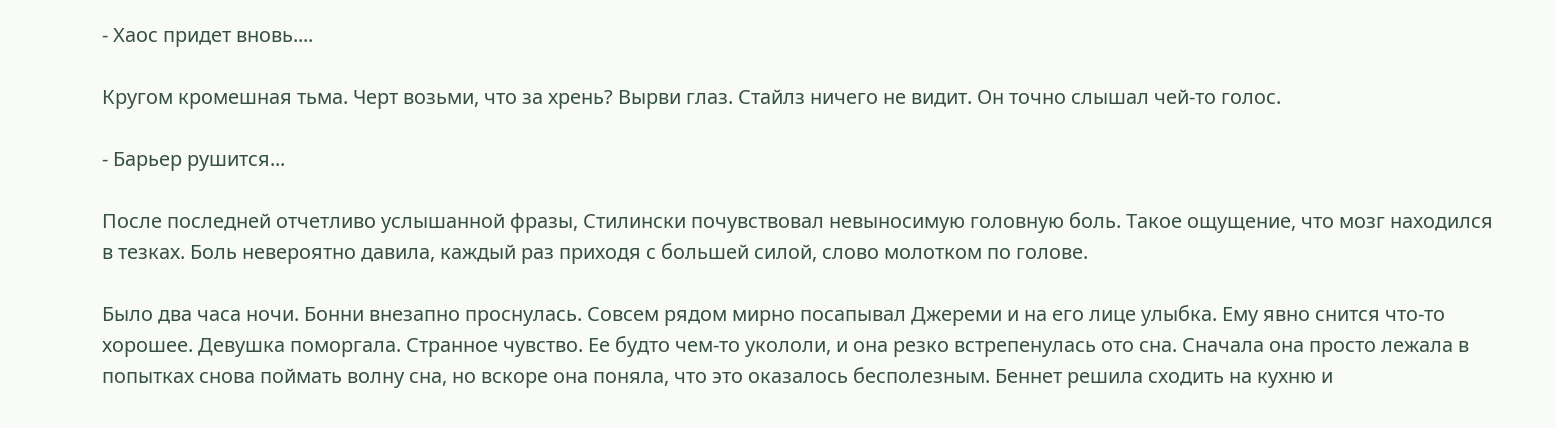- Хаос придет вновь....

Кругом кромешная тьма. Черт возьми, что за хрень? Вырви глаз. Стайлз ничего не видит. Он точно слышал чей-то голос.

- Барьер рушится...

После последней отчетливо услышанной фразы, Стилински почувствовал невыносимую головную боль. Такое ощущение, что мозг находился в тезках. Боль невероятно давила, каждый раз приходя с большей силой, слово молотком по голове.

Было два часа ночи. Бонни внезапно проснулась. Совсем рядом мирно посапывал Джереми и на его лице улыбка. Ему явно снится что-то хорошее. Девушка поморгала. Странное чувство. Ее будто чем-то укололи, и она резко встрепенулась ото сна. Сначала она просто лежала в попытках снова поймать волну сна, но вскоре она поняла, что это оказалось бесполезным. Беннет решила сходить на кухню и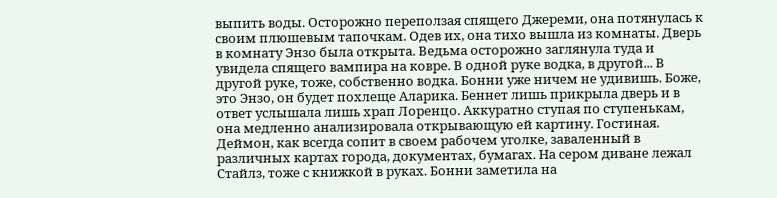выпить воды. Осторожно переползая спящего Джереми, она потянулась к своим плюшевым тапочкам. Одев их, она тихо вышла из комнаты. Дверь в комнату Энзо была открыта. Ведьма осторожно заглянула туда и увидела спящего вампира на ковре. В одной руке водка, в другой... В другой руке, тоже, собственно водка. Бонни уже ничем не удивишь. Боже, это Энзо, он будет похлеще Аларика. Беннет лишь прикрыла дверь и в ответ услышала лишь храп Лоренцо. Аккуратно ступая по ступенькам, она медленно анализировала открывающую ей картину. Гостиная. Деймон, как всегда сопит в своем рабочем уголке, заваленный в различных картах города, документах, бумагах. На сером диване лежал Стайлз, тоже с книжкой в руках. Бонни заметила на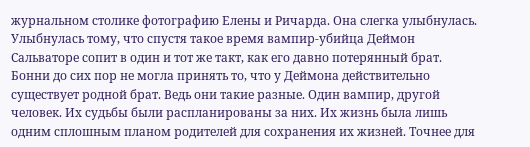журнальном столике фотографию Елены и Ричарда. Она слегка улыбнулась. Улыбнулась тому, что спустя такое время вампир-убийца Деймон Сальваторе сопит в один и тот же такт, как его давно потерянный брат. Бонни до сих пор не могла принять то, что у Деймона действительно существует родной брат. Ведь они такие разные. Один вампир, другой человек. Их судьбы были распланированы за них. Их жизнь была лишь одним сплошным планом родителей для сохранения их жизней. Точнее для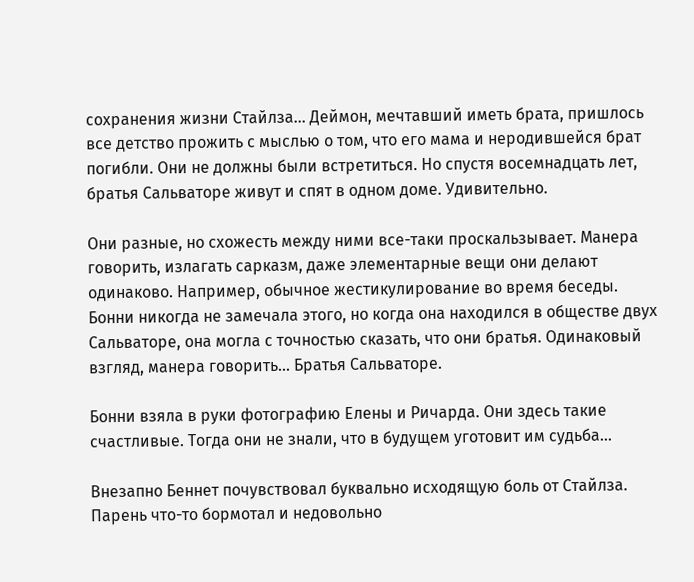сохранения жизни Стайлза... Деймон, мечтавший иметь брата, пришлось все детство прожить с мыслью о том, что его мама и неродившейся брат погибли. Они не должны были встретиться. Но спустя восемнадцать лет, братья Сальваторе живут и спят в одном доме. Удивительно.

Они разные, но схожесть между ними все-таки проскальзывает. Манера говорить, излагать сарказм, даже элементарные вещи они делают одинаково. Например, обычное жестикулирование во время беседы. Бонни никогда не замечала этого, но когда она находился в обществе двух Сальваторе, она могла с точностью сказать, что они братья. Одинаковый взгляд, манера говорить... Братья Сальваторе.

Бонни взяла в руки фотографию Елены и Ричарда. Они здесь такие счастливые. Тогда они не знали, что в будущем уготовит им судьба...

Внезапно Беннет почувствовал буквально исходящую боль от Стайлза. Парень что-то бормотал и недовольно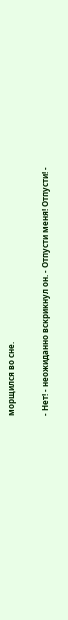морщился во сне.

- Нет! - неожиданно вскрикнул он. - Отпусти меня! Отпусти! -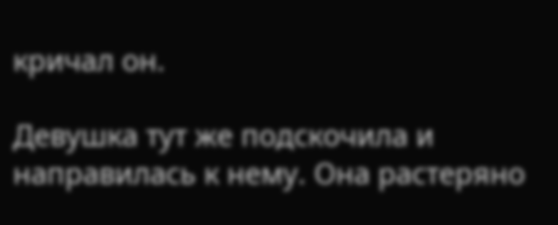кричал он.

Девушка тут же подскочила и направилась к нему. Она растеряно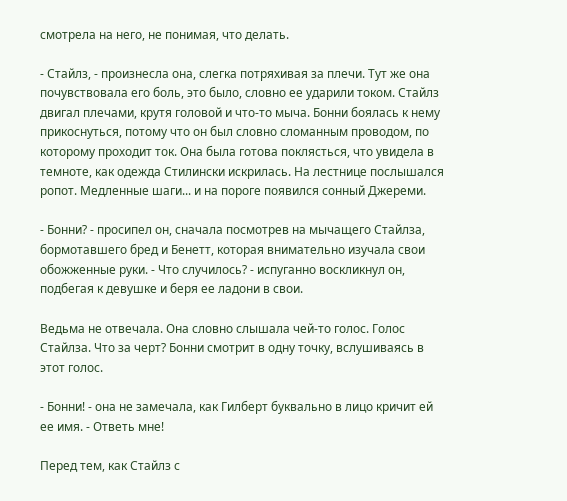смотрела на него, не понимая, что делать.

- Стайлз, - произнесла она, слегка потряхивая за плечи. Тут же она почувствовала его боль, это было, словно ее ударили током. Стайлз двигал плечами, крутя головой и что-то мыча. Бонни боялась к нему прикоснуться, потому что он был словно сломанным проводом, по которому проходит ток. Она была готова поклясться, что увидела в темноте, как одежда Стилински искрилась. На лестнице послышался ропот. Медленные шаги... и на пороге появился сонный Джереми.

- Бонни? - просипел он, сначала посмотрев на мычащего Стайлза, бормотавшего бред и Бенетт, которая внимательно изучала свои обожженные руки. - Что случилось? - испуганно воскликнул он, подбегая к девушке и беря ее ладони в свои.

Ведьма не отвечала. Она словно слышала чей-то голос. Голос Стайлза. Что за черт? Бонни смотрит в одну точку, вслушиваясь в этот голос.

- Бонни! - она не замечала, как Гилберт буквально в лицо кричит ей ее имя. - Ответь мне!

Перед тем, как Стайлз с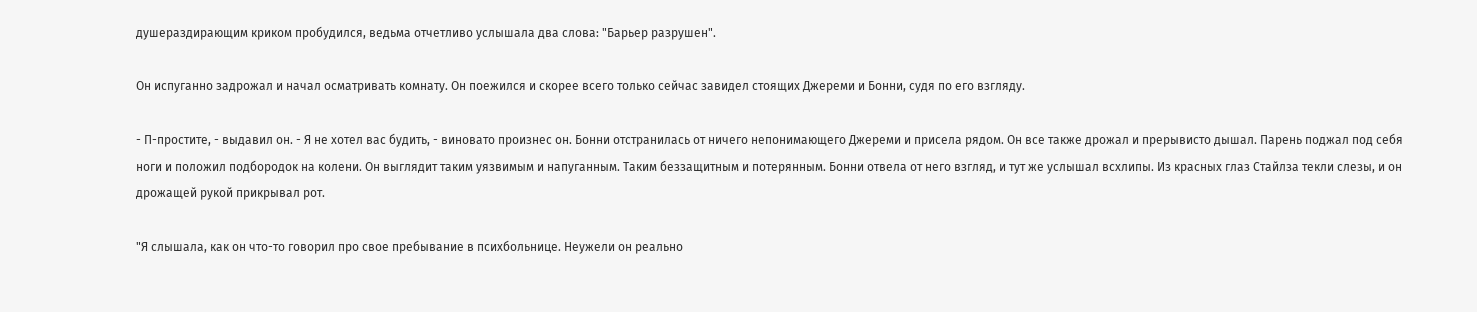душераздирающим криком пробудился, ведьма отчетливо услышала два слова: "Барьер разрушен".

Он испуганно задрожал и начал осматривать комнату. Он поежился и скорее всего только сейчас завидел стоящих Джереми и Бонни, судя по его взгляду.

- П-простите, - выдавил он. - Я не хотел вас будить, - виновато произнес он. Бонни отстранилась от ничего непонимающего Джереми и присела рядом. Он все также дрожал и прерывисто дышал. Парень поджал под себя ноги и положил подбородок на колени. Он выглядит таким уязвимым и напуганным. Таким беззащитным и потерянным. Бонни отвела от него взгляд, и тут же услышал всхлипы. Из красных глаз Стайлза текли слезы, и он дрожащей рукой прикрывал рот.

"Я слышала, как он что-то говорил про свое пребывание в психбольнице. Неужели он реально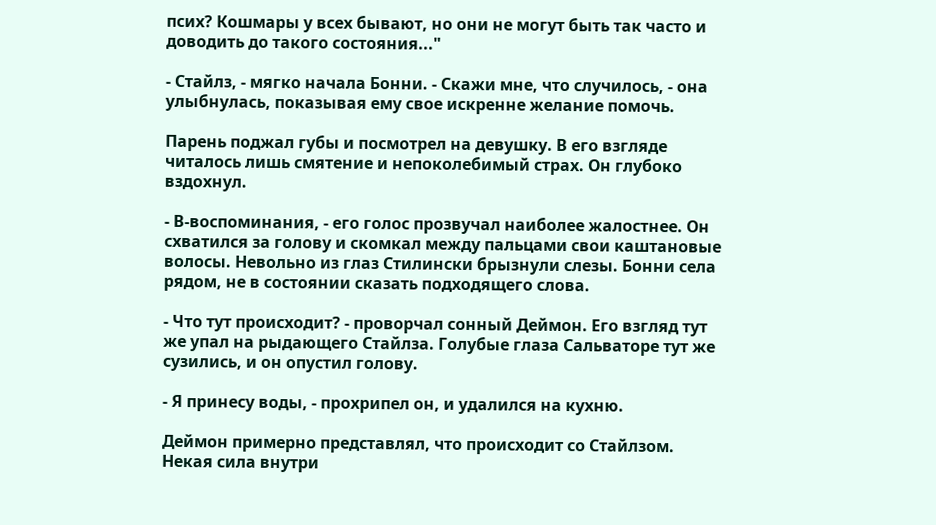псих? Кошмары у всех бывают, но они не могут быть так часто и доводить до такого состояния..."

- Стайлз, - мягко начала Бонни. - Скажи мне, что случилось, - она улыбнулась, показывая ему свое искренне желание помочь.

Парень поджал губы и посмотрел на девушку. В его взгляде читалось лишь смятение и непоколебимый страх. Он глубоко вздохнул.

- В-воспоминания, - его голос прозвучал наиболее жалостнее. Он схватился за голову и скомкал между пальцами свои каштановые волосы. Невольно из глаз Стилински брызнули слезы. Бонни села рядом, не в состоянии сказать подходящего слова.

- Что тут происходит? - проворчал сонный Деймон. Его взгляд тут же упал на рыдающего Стайлза. Голубые глаза Сальваторе тут же сузились, и он опустил голову.

- Я принесу воды, - прохрипел он, и удалился на кухню.

Деймон примерно представлял, что происходит со Стайлзом. Некая сила внутри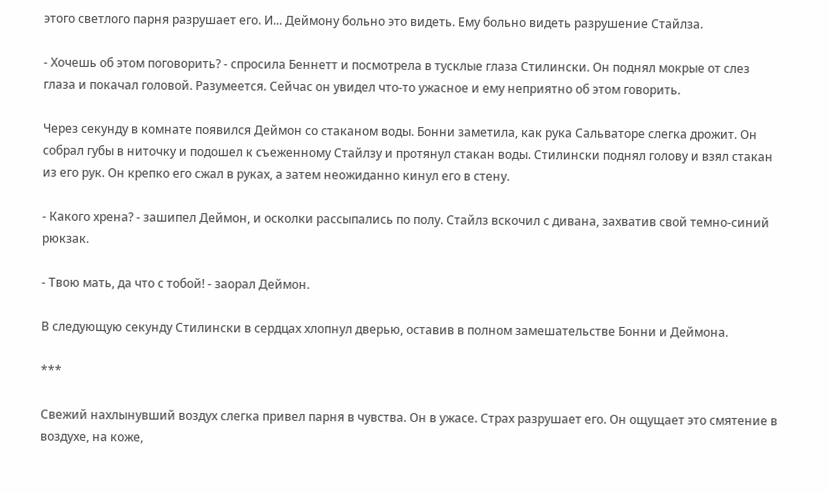этого светлого парня разрушает его. И... Деймону больно это видеть. Ему больно видеть разрушение Стайлза.

- Хочешь об этом поговорить? - спросила Беннетт и посмотрела в тусклые глаза Стилински. Он поднял мокрые от слез глаза и покачал головой. Разумеется. Сейчас он увидел что-то ужасное и ему неприятно об этом говорить.

Через секунду в комнате появился Деймон со стаканом воды. Бонни заметила, как рука Сальваторе слегка дрожит. Он собрал губы в ниточку и подошел к съеженному Стайлзу и протянул стакан воды. Стилински поднял голову и взял стакан из его рук. Он крепко его сжал в руках, а затем неожиданно кинул его в стену.

- Какого хрена? - зашипел Деймон, и осколки рассыпались по полу. Стайлз вскочил с дивана, захватив свой темно-синий рюкзак.

- Твою мать, да что с тобой! - заорал Деймон.

В следующую секунду Стилински в сердцах хлопнул дверью, оставив в полном замешательстве Бонни и Деймона.

***

Свежий нахлынувший воздух слегка привел парня в чувства. Он в ужасе. Страх разрушает его. Он ощущает это смятение в воздухе, на коже,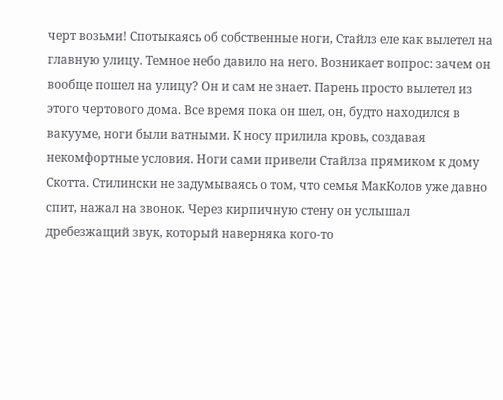черт возьми! Спотыкаясь об собственные ноги, Стайлз еле как вылетел на главную улицу. Темное небо давило на него. Возникает вопрос: зачем он вообще пошел на улицу? Он и сам не знает. Парень просто вылетел из этого чертового дома. Все время пока он шел, он, будто находился в вакууме, ноги были ватными. К носу прилила кровь, создавая некомфортные условия. Ноги сами привели Стайлза прямиком к дому Скотта. Стилински не задумываясь о том, что семья МакКолов уже давно спит, нажал на звонок. Через кирпичную стену он услышал дребезжащий звук, который наверняка кого-то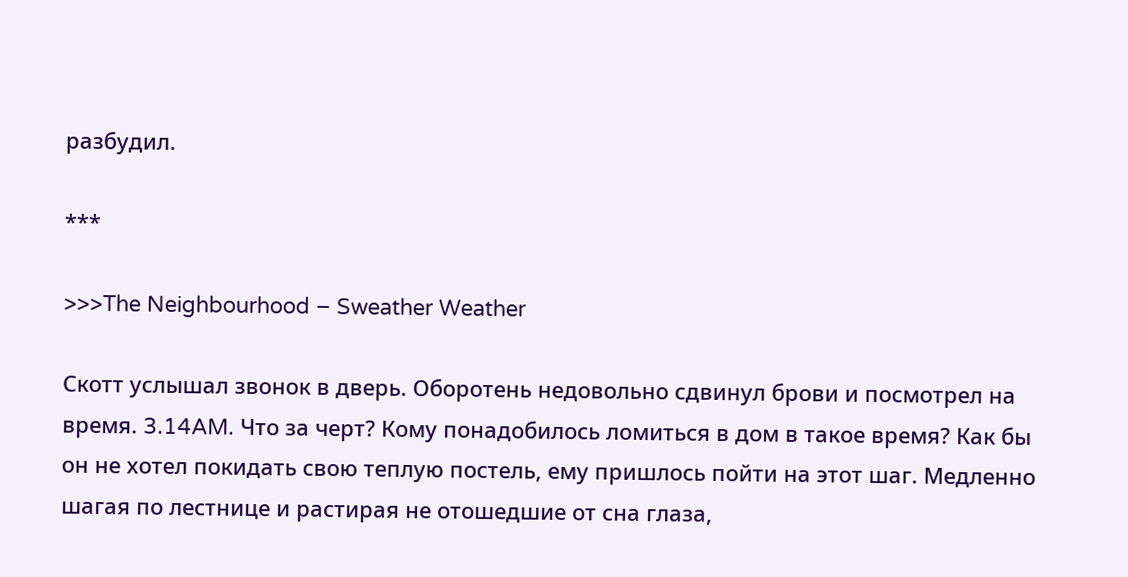разбудил.

***

>>>The Neighbourhood – Sweather Weather

Скотт услышал звонок в дверь. Оборотень недовольно сдвинул брови и посмотрел на время. 3.14AM. Что за черт? Кому понадобилось ломиться в дом в такое время? Как бы он не хотел покидать свою теплую постель, ему пришлось пойти на этот шаг. Медленно шагая по лестнице и растирая не отошедшие от сна глаза,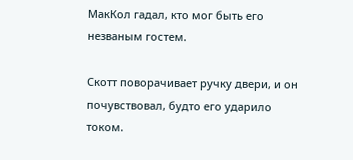МакКол гадал, кто мог быть его незваным гостем.

Скотт поворачивает ручку двери, и он почувствовал, будто его ударило током.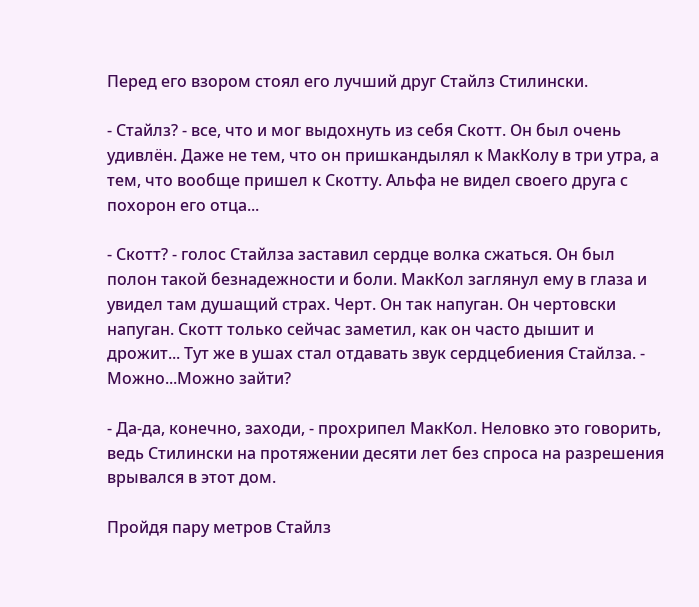Перед его взором стоял его лучший друг Стайлз Стилински.

- Стайлз? - все, что и мог выдохнуть из себя Скотт. Он был очень удивлён. Даже не тем, что он пришкандылял к МакКолу в три утра, а тем, что вообще пришел к Скотту. Альфа не видел своего друга с похорон его отца...

- Скотт? - голос Стайлза заставил сердце волка сжаться. Он был полон такой безнадежности и боли. МакКол заглянул ему в глаза и увидел там душащий страх. Черт. Он так напуган. Он чертовски напуган. Скотт только сейчас заметил, как он часто дышит и дрожит... Тут же в ушах стал отдавать звук сердцебиения Стайлза. - Можно...Можно зайти?

- Да-да, конечно, заходи, - прохрипел МакКол. Неловко это говорить, ведь Стилински на протяжении десяти лет без спроса на разрешения врывался в этот дом.

Пройдя пару метров Стайлз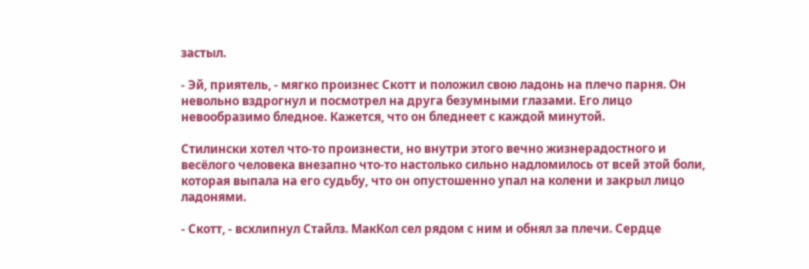застыл.

- Эй, приятель, - мягко произнес Скотт и положил свою ладонь на плечо парня. Он невольно вздрогнул и посмотрел на друга безумными глазами. Его лицо невообразимо бледное. Кажется, что он бледнеет с каждой минутой.

Стилински хотел что-то произнести, но внутри этого вечно жизнерадостного и весёлого человека внезапно что-то настолько сильно надломилось от всей этой боли, которая выпала на его судьбу, что он опустошенно упал на колени и закрыл лицо ладонями.

- Скотт, - всхлипнул Стайлз. МакКол сел рядом с ним и обнял за плечи. Сердце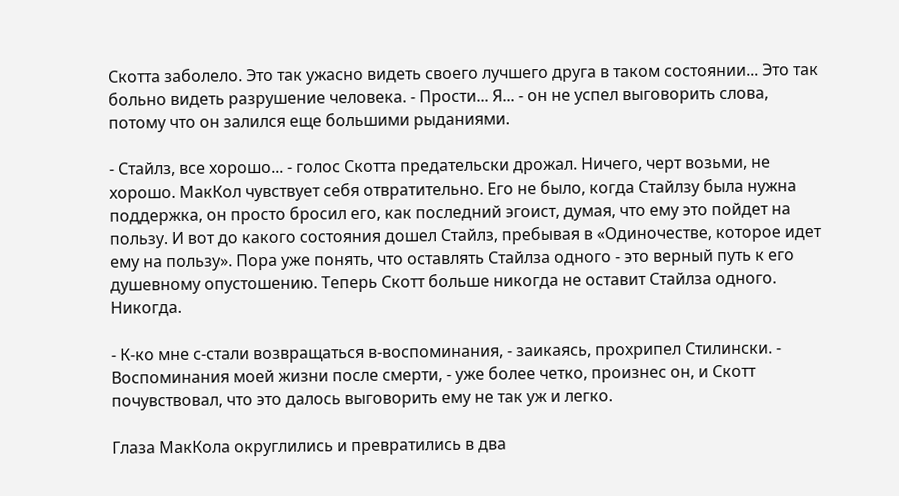Скотта заболело. Это так ужасно видеть своего лучшего друга в таком состоянии... Это так больно видеть разрушение человека. - Прости... Я... - он не успел выговорить слова, потому что он залился еще большими рыданиями.

- Стайлз, все хорошо... - голос Скотта предательски дрожал. Ничего, черт возьми, не хорошо. МакКол чувствует себя отвратительно. Его не было, когда Стайлзу была нужна поддержка, он просто бросил его, как последний эгоист, думая, что ему это пойдет на пользу. И вот до какого состояния дошел Стайлз, пребывая в «Одиночестве, которое идет ему на пользу». Пора уже понять, что оставлять Стайлза одного - это верный путь к его душевному опустошению. Теперь Скотт больше никогда не оставит Стайлза одного. Никогда.

- К-ко мне с-стали возвращаться в-воспоминания, - заикаясь, прохрипел Стилински. - Воспоминания моей жизни после смерти, - уже более четко, произнес он, и Скотт почувствовал, что это далось выговорить ему не так уж и легко.

Глаза МакКола округлились и превратились в два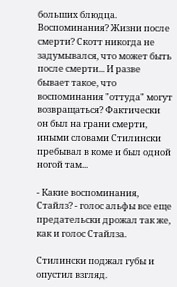больших блюдца. Воспоминания? Жизни после смерти? Скотт никогда не задумывался, что может быть после смерти... И разве бывает такое, что воспоминания "оттуда" могут возвращаться? Фактически он был на грани смерти, иными словами Стилински пребывал в коме и был одной ногой там...

- Какие воспоминания, Стайлз? - голос альфы все еще предательски дрожал так же, как и голос Стайлза.

Стилински поджал губы и опустил взгляд.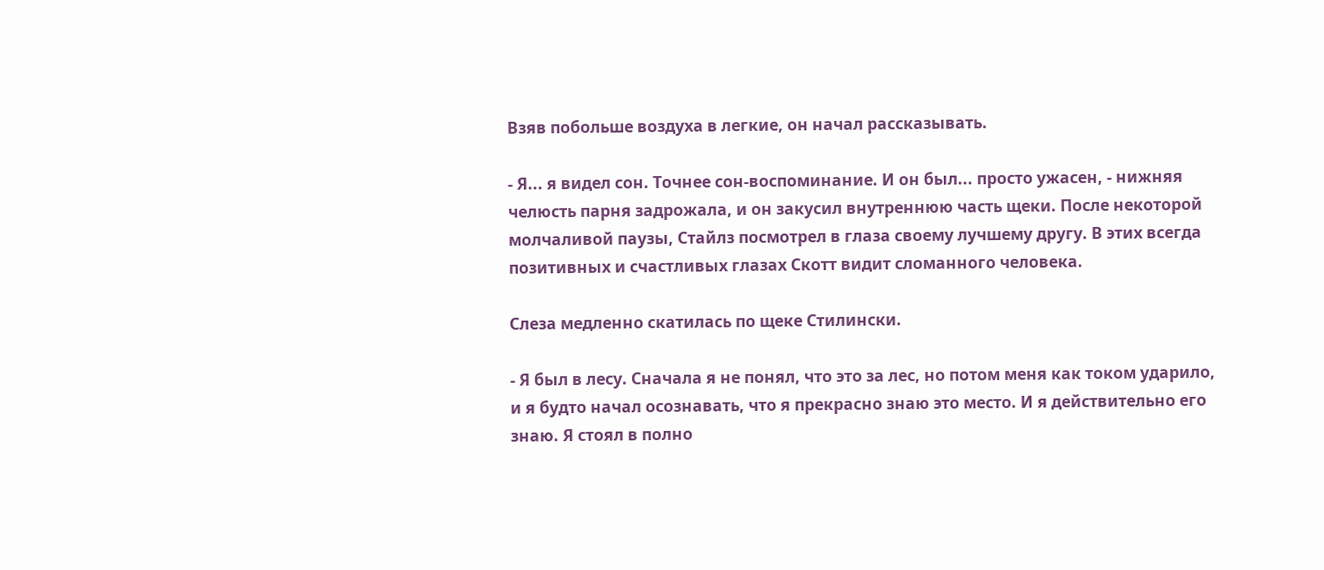Взяв побольше воздуха в легкие, он начал рассказывать.

- Я... я видел сон. Точнее сон-воспоминание. И он был... просто ужасен, - нижняя челюсть парня задрожала, и он закусил внутреннюю часть щеки. После некоторой молчаливой паузы, Стайлз посмотрел в глаза своему лучшему другу. В этих всегда позитивных и счастливых глазах Скотт видит сломанного человека.

Слеза медленно скатилась по щеке Стилински.

- Я был в лесу. Сначала я не понял, что это за лес, но потом меня как током ударило, и я будто начал осознавать, что я прекрасно знаю это место. И я действительно его знаю. Я стоял в полно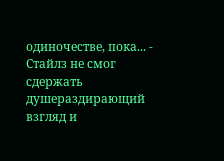одиночестве, пока... - Стайлз не смог сдержать душераздирающий взгляд и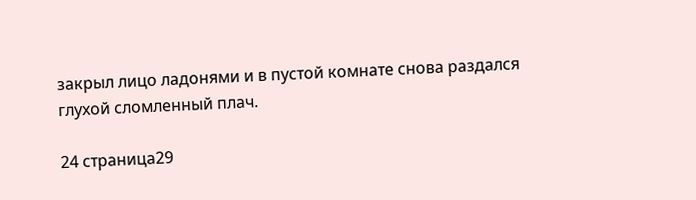закрыл лицо ладонями и в пустой комнате снова раздался глухой сломленный плач.

24 страница29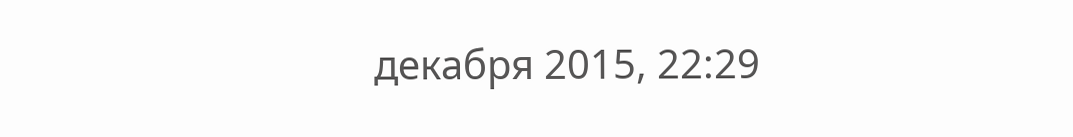декабря 2015, 22:29